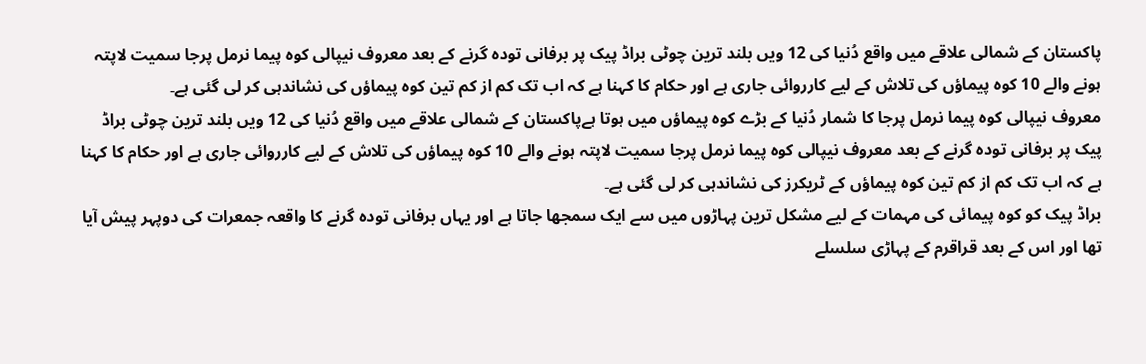پاکستان کے شمالی علاقے میں واقع دُنیا کی 12 ویں بلند ترین چوٹی براڈ پیک پر برفانی تودہ گرنے کے بعد معروف نیپالی کوہ پیما نرمل پرجا سمیت لاپتہ ہونے والے 10 کوہ پیماؤں کی تلاش کے لیے کارروائی جاری ہے اور حکام کا کہنا ہے کہ اب تک کم از کم تین کوہ پیماؤں کی نشاندہی کر لی گئی ہے۔
معروف نیپالی کوہ پیما نرمل پرجا کا شمار دُنیا کے بڑے کوہ پیماؤں میں ہوتا ہےپاکستان کے شمالی علاقے میں واقع دُنیا کی 12 ویں بلند ترین چوٹی براڈ پیک پر برفانی تودہ گرنے کے بعد معروف نیپالی کوہ پیما نرمل پرجا سمیت لاپتہ ہونے والے 10 کوہ پیماؤں کی تلاش کے لیے کارروائی جاری ہے اور حکام کا کہنا ہے کہ اب تک کم از کم تین کوہ پیماؤں کے ٹریکرز کی نشاندہی کر لی گئی ہے۔
براڈ پیک کو کوہ پیمائی کی مہمات کے لیے مشکل ترین پہاڑوں میں سے ایک سمجھا جاتا ہے اور یہاں برفانی تودہ گرنے کا واقعہ جمعرات کی دوپہر پیش آیا تھا اور اس کے بعد قراقرم کے پہاڑی سلسلے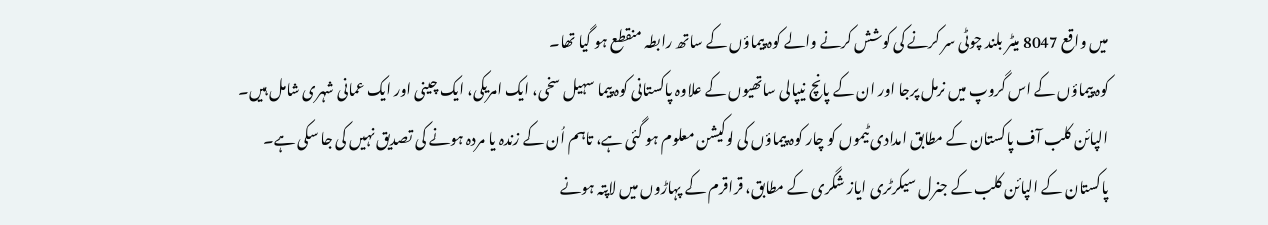میں واقع 8047 میٹر بلند چوٹی سر کرنے کی کوشش کرنے والے کوہ پیماؤں کے ساتھ رابطہ منقطع ہو گیا تھا۔
کوہ پیماؤں کے اس گروپ میں نرمل پرجا اور ان کے پانچ نیپالی ساتھیوں کے علاوہ پاکستانی کوہ پیما سہیل سخی، ایک امریکی، ایک چینی اور ایک عمانی شہری شامل ہیں۔
الپائن کلب آف پاکستان کے مطابق امدادی ٹیموں کو چار کوہ پیماؤں کی لوکیشن معلوم ہو گئی ہے، تاہم اُن کے زندہ یا مردہ ہونے کی تصدیق نہیں کی جا سکی ہے۔
پاکستان کے الپائن کلب کے جنرل سیکرٹری ایاز شگری کے مطابق، قراقرم کے پہاڑوں میں لاپتہ ہونے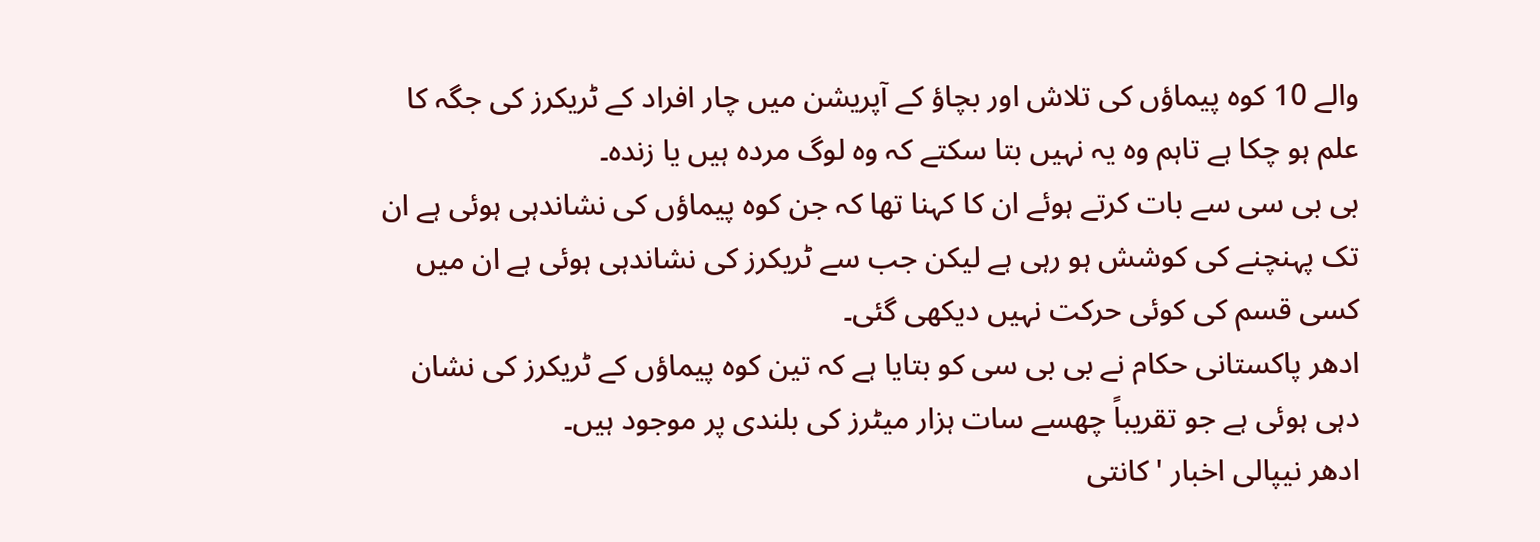والے 10 کوہ پیماؤں کی تلاش اور بچاؤ کے آپریشن میں چار افراد کے ٹریکرز کی جگہ کا علم ہو چکا ہے تاہم وہ یہ نہیں بتا سکتے کہ وہ لوگ مردہ ہیں یا زندہ۔
بی بی سی سے بات کرتے ہوئے ان کا کہنا تھا کہ جن کوہ پیماؤں کی نشاندہی ہوئی ہے ان تک پہنچنے کی کوشش ہو رہی ہے لیکن جب سے ٹریکرز کی نشاندہی ہوئی ہے ان میں کسی قسم کی کوئی حرکت نہیں دیکھی گئی۔
ادھر پاکستانی حکام نے بی بی سی کو بتایا ہے کہ تین کوہ پیماؤں کے ٹریکرز کی نشان دہی ہوئی ہے جو تقریباً چھسے سات ہزار میٹرز کی بلندی پر موجود ہیں۔
ادھر نیپالی اخبار 'کانتی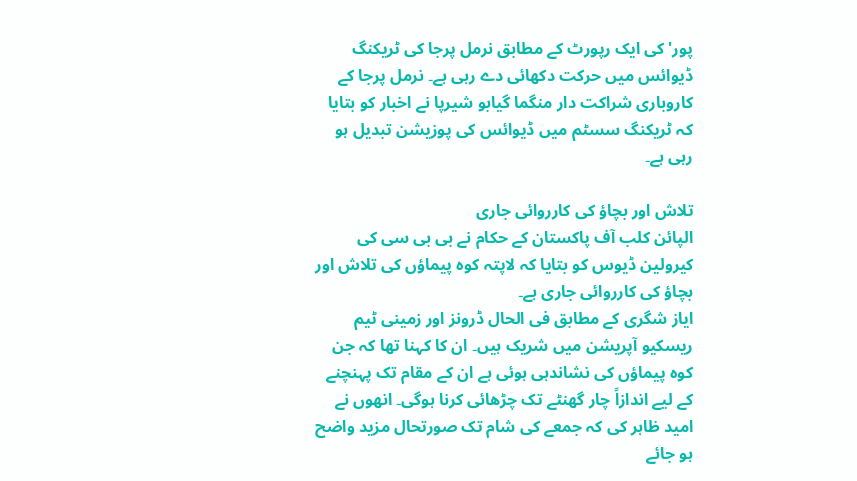پور' کی ایک رپورٹ کے مطابق نرمل پرجا کی ٹریکنگ ڈیوائس میں حرکت دکھائی دے رہی ہے۔ نرمل پرجا کے کاروباری شراکت دار منگما گیابو شیرپا نے اخبار کو بتایا کہ ٹریکنگ سسٹم میں ڈیوائس کی پوزیشن تبدیل ہو رہی ہے۔

تلاش اور بچاؤ کی کارروائی جاری
الپائن کلب آف پاکستان کے حکام نے بی بی سی کی کیرولین ڈیوس کو بتایا کہ لاپتہ کوہ پیماؤں کی تلاش اور بچاؤ کی کارروائی جاری ہے۔
ایاز شگری کے مطابق فی الحال ڈرونز اور زمینی ٹیم ریسکیو آپریشن میں شریک ہیں۔ ان کا کہنا تھا کہ جن کوہ پیماؤں کی نشاندہی ہوئی ہے ان کے مقام تک پہنچنے کے لیے اندازاً چار گھنٹے تک چڑھائی کرنا ہوگی۔ انھوں نے امید ظاہر کی کہ جمعے کی شام تک صورتحال مزید واضح ہو جائے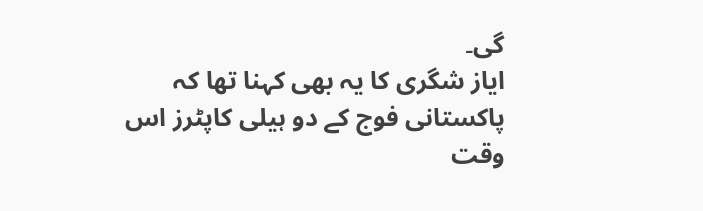گی۔
ایاز شگری کا یہ بھی کہنا تھا کہ پاکستانی فوج کے دو ہیلی کاپٹرز اس وقت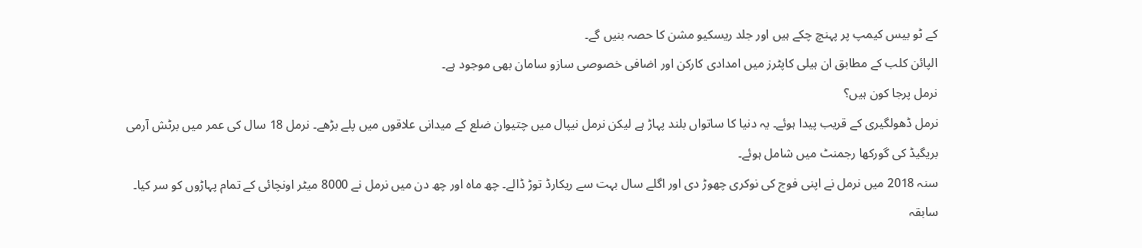کے ٹو بیس کیمپ پر پہنچ چکے ہیں اور جلد ریسکیو مشن کا حصہ بنیں گے۔
الپائن کلب کے مطابق ان ہیلی کاپٹرز میں امدادی کارکن اور اضافی خصوصی سازو سامان بھی موجود ہے۔
نرمل پرجا کون ہیں؟
نرمل ڈھولگیری کے قریب پیدا ہوئے۔ یہ دنیا کا ساتواں بلند پہاڑ ہے لیکن نرمل نیپال میں چتیوان ضلع کے میدانی علاقوں میں پلے بڑھے۔ نرمل 18 سال کی عمر میں برٹش آرمی بریگیڈ کی گورکھا رجمنٹ میں شامل ہوئے۔
سنہ 2018 میں نرمل نے اپنی فوج کی نوکری چھوڑ دی اور اگلے سال بہت سے ریکارڈ توڑ ڈالے۔ چھ ماہ اور چھ دن میں نرمل نے 8000 میٹر اونچائی کے تمام پہاڑوں کو سر کیا۔ سابقہ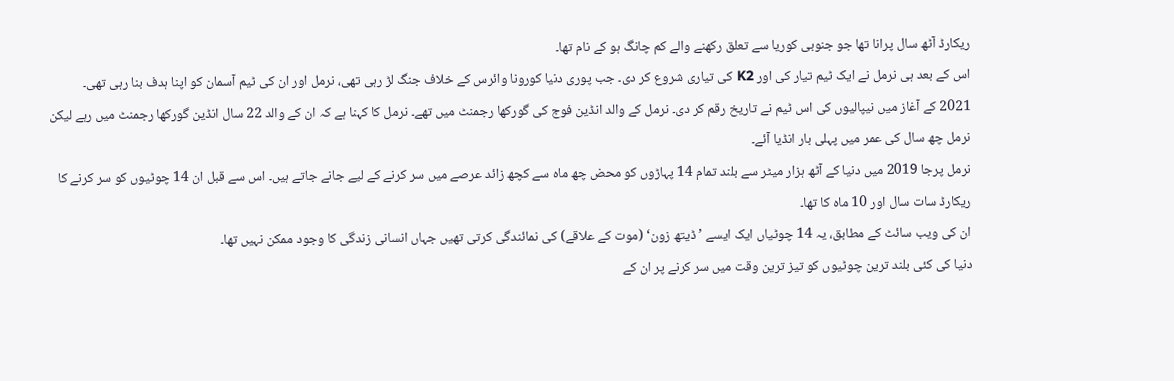ریکارڈ آٹھ سال پرانا تھا جو جنوبی کوریا سے تعلق رکھنے والے کم چانگ ہو کے نام تھا۔
اس کے بعد ہی نرمل نے ایک ٹیم تیار کی اور K2 کی تیاری شروع کر دی۔ جب پوری دنیا کورونا وائرس کے خلاف جنگ لڑ رہی تھی، نرمل اور ان کی ٹیم آسمان کو اپنا ہدف بنا رہی تھی۔
2021 کے آغاز میں نیپالیوں کی اس ٹیم نے تاریخ رقم کر دی۔ نرمل کے والد انڈین فوج کی گورکھا رجمنٹ میں تھے۔ نرمل کا کہنا ہے کہ ان کے والد 22 سال انڈین گورکھا رجمنٹ میں رہے لیکن نرمل چھ سال کی عمر میں پہلی بار انڈیا آئے۔
نرمل پرجا 2019 میں دنیا کے آٹھ ہزار میٹر سے بلند تمام 14 پہاڑوں کو محض چھ ماہ سے کچھ زائد عرصے میں سر کرنے کے لیے جانے جاتے ہیں۔ اس سے قبل ان 14 چوٹیوں کو سر کرنے کا ریکارڈ سات سال اور 10 ماہ کا تھا۔
ان کی ویب سائٹ کے مطابق، یہ 14 چوٹیاں ایک ایسے ’ڈیتھ زون‘ (موت کے علاقے) کی نمائندگی کرتی تھیں جہاں انسانی زندگی کا وجود ممکن نہیں تھا۔
دنیا کی کئی بلند ترین چوٹیوں کو تیز ترین وقت میں سر کرنے پر ان کے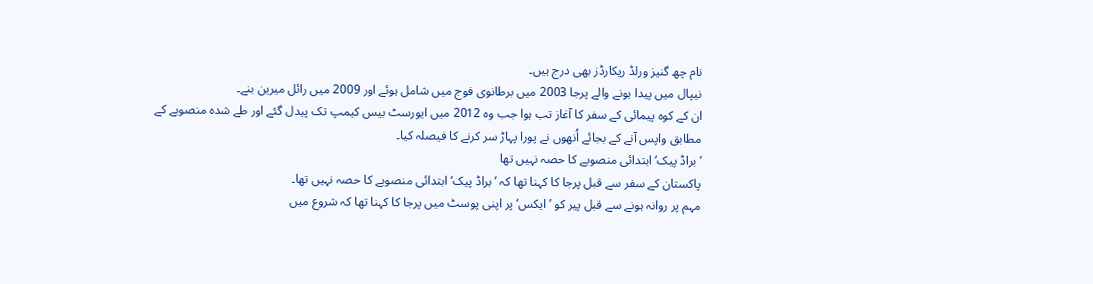نام چھ گنیز ورلڈ ریکارڈز بھی درج ہیں۔
نیپال میں پیدا ہونے والے پرجا 2003 میں برطانوی فوج میں شامل ہوئے اور 2009 میں رائل میرین بنے۔
ان کے کوہ پیمائی کے سفر کا آغاز تب ہوا جب وہ 2012 میں ایورسٹ بیس کیمپ تک پیدل گئے اور طے شدہ منصوبے کے مطابق واپس آنے کے بجائے اُنھوں نے پورا پہاڑ سر کرنے کا فیصلہ کیا۔
’براڈ پیک‘ ابتدائی منصوبے کا حصہ نہیں تھا
پاکستان کے سفر سے قبل پرجا کا کہنا تھا کہ ’براڈ پیک‘ ابتدائی منصوبے کا حصہ نہیں تھا۔
مہم پر روانہ ہونے سے قبل پیر کو ’ایکس‘ پر اپنی پوسٹ میں پرجا کا کہنا تھا کہ شروع میں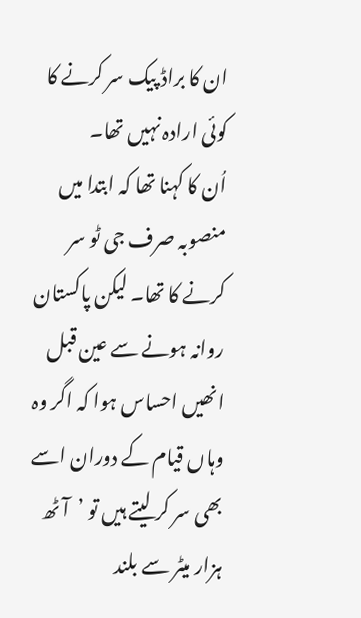ان کا براڈ پیک سر کرنے کا کوئی ارادہ نہیں تھا۔
اُن کا کہنا تھا کہ ابتدا میں منصوبہ صرف جی ٹو سر کرنے کا تھا۔ لیکن پاکستان روانہ ہونے سے عین قبل انھیں احساس ہوا کہ اگر وہ وہاں قیام کے دوران اسے بھی سر کر لیتے ہیں تو ’آٹھ ہزار میٹر سے بلند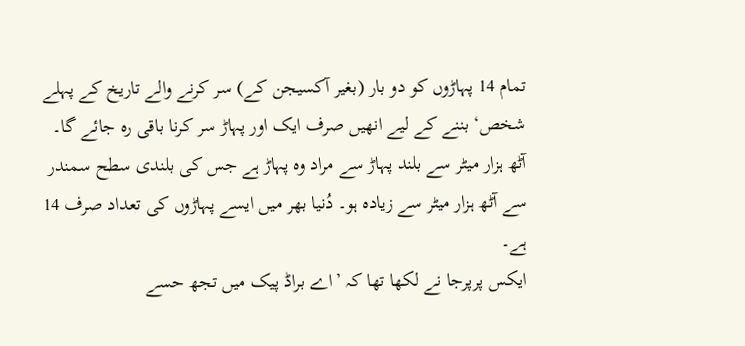تمام 14 پہاڑوں کو دو بار (بغیر آکسیجن کے) سر کرنے والے تاریخ کے پہلے شخص‘ بننے کے لیے انھیں صرف ایک اور پہاڑ سر کرنا باقی رہ جائے گا۔
آٹھ ہزار میٹر سے بلند پہاڑ سے مراد وہ پہاڑ ہے جس کی بلندی سطح سمندر سے آٹھ ہزار میٹر سے زیادہ ہو۔ دُنیا بھر میں ایسے پہاڑوں کی تعداد صرف 14 ہے۔
ایکس پرپرجا نے لکھا تھا کہ ’اے براڈ پیک میں تجھ حسے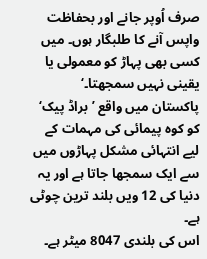صرف اُوپر جانے اور بحفاظت واپس آنے کا طلبگار ہوں۔ میں کسی بھی پہاڑ کو معمولی یا یقینی نہیں سمجھتا۔‘
پاکستان میں واقع ’براڈ پیک‘ کو کوہ پیمائی کی مہمات کے لیے انتہائی مشکل پہاڑوں میں سے ایک سمجھا جاتا ہے اور یہ دنیا کی 12 ویں بلند ترین چوٹی ہے۔
اس کی بلندی 8047 میٹر ہے۔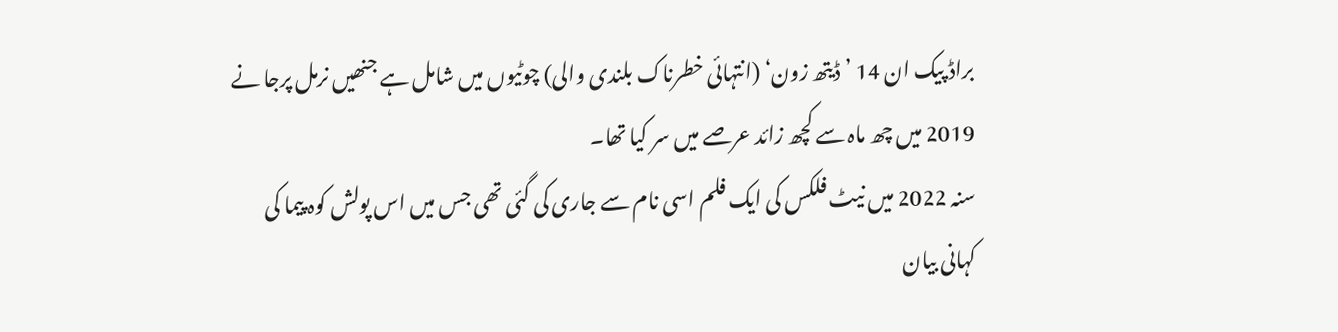براڈ پیک ان 14 ’ڈیتھ زون‘ (انتہائی خطرناک بلندی والی) چوٹیوں میں شامل ہے جنھیں نرمل پرجا نے 2019 میں چھ ماہ سے کچھ زائد عرصے میں سر کیا تھا۔
سنہ 2022 میں نیٹ فلکس کی ایک فلم اسی نام سے جاری کی گئی تھی جس میں اس پولش کوہ پیما کی کہانی بیان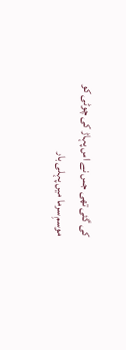کی گئی تھی جس نے اس پہاڑ کی چوٹی کو موسمِ سرما میں پہلی بار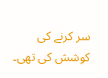سر کرنے کی کوشش کی تھی۔